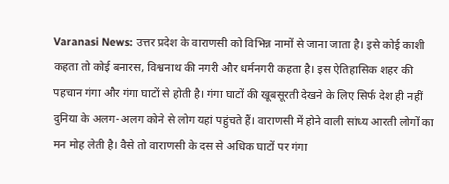Varanasi News: उत्तर प्रदेश के वाराणसी को विभिन्न नामों से जाना जाता है। इसे कोई काशी कहता तो कोई बनारस, विश्वनाथ की नगरी और धर्मनगरी कहता है। इस ऐतिहासिक शहर की पहचान गंगा और गंगा घाटों से होती है। गंगा घाटों की खूबसूरती देखने के लिए सिर्फ देश ही नहीं दुनिया के अलग-अलग कोने से लोग यहां पहुंचते हैं। वाराणसी में होने वाली सांध्य आरती लोगों का मन मोह लेती है। वैसे तो वाराणसी के दस से अधिक घाटों पर गंगा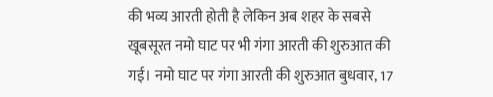की भव्य आरती होती है लेकिन अब शहर के सबसे खूबसूरत नमो घाट पर भी गंगा आरती की शुरुआत की गई। नमो घाट पर गंगा आरती की शुरुआत बुधवार, 17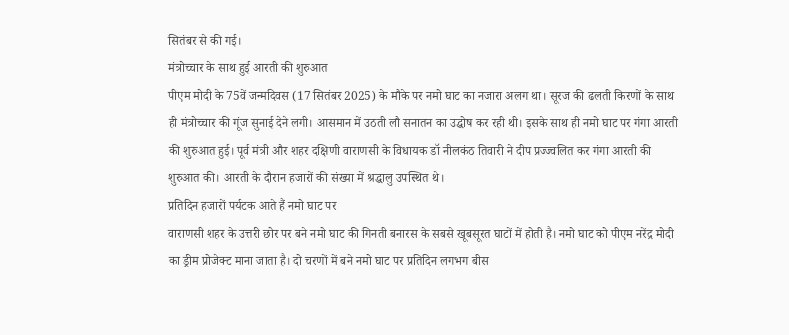सितंबर से की गई।
मंत्रोच्चार के साथ हुई आरती की शुरुआत
पीएम मोदी के 75वें जन्मदिवस (17 सितंबर 2025) के मौके पर नमो घाट का नजारा अलग था। सूरज की ढलती किरणों के साथ ही मंत्रोच्चार की गूंज सुनाई देने लगी। आसमान में उठती लौ सनातन का उद्घोष कर रही थी। इसके साथ ही नमो घाट पर गंगा आरती की शुरुआत हुई। पूर्व मंत्री और शहर दक्षिणी वाराणसी के विधायक डॉ नीलकंठ तिवारी ने दीप प्रज्ज्वलित कर गंगा आरती की शुरुआत की। आरती के दौरान हजारों की संख्या में श्रद्धालु उपस्थित थे।
प्रतिदिन हजारों पर्यटक आते हैं नमो घाट पर
वाराणसी शहर के उत्तरी छोर पर बने नमो घाट की गिनती बनारस के सबसे खूबसूरत घाटों में होती है। नमो घाट को पीएम नरेंद्र मोदी का ड्रीम प्रोजेक्ट माना जाता है। दो चरणों में बने नमो घाट पर प्रतिदिन लगभग बीस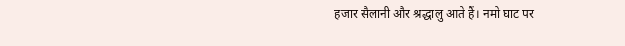हजार सैलानी और श्रद्धालु आते हैं। नमो घाट पर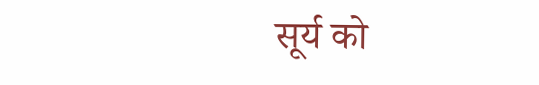सूर्य को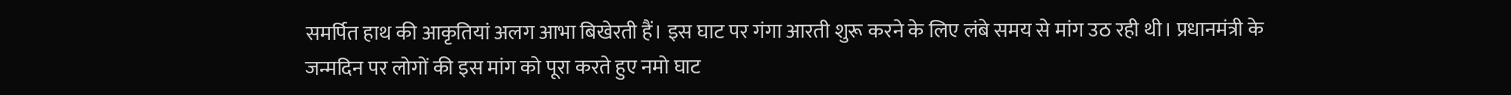समर्पित हाथ की आकृतियां अलग आभा बिखेरती हैं। इस घाट पर गंगा आरती शुरू करने के लिए लंबे समय से मांग उठ रही थी। प्रधानमंत्री के जन्मदिन पर लोगों की इस मांग को पूरा करते हुए नमो घाट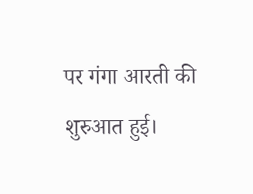पर गंगा आरती की शुरुआत हुई।